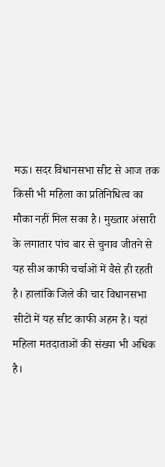मऊ। सदर विधानसभा सीट से आज तक किसी भी महिला का प्रतिनिधित्व का मौका नहीं मिल सका है। मुख्तार अंसारी के लगातार पांच बार से चुनाव जीतने से यह सीअ काफी चर्चाओं में वैसे ही रहती है। हालांकि जिले की चार विधानसभा सीटों में यह सीट काफी अहम है। यहां महिला मतदाताओं की संख्या भी अधिक है।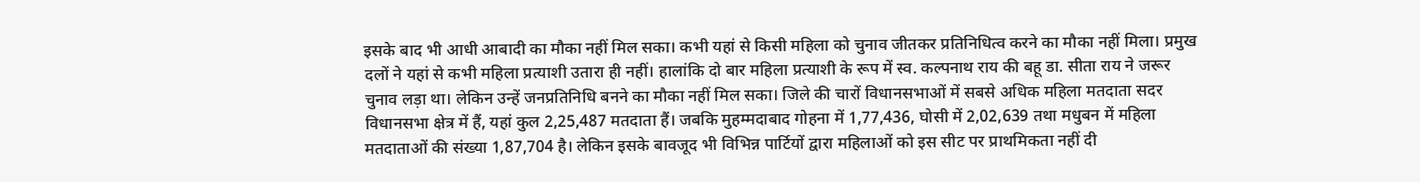इसके बाद भी आधी आबादी का मौका नहीं मिल सका। कभी यहां से किसी महिला को चुनाव जीतकर प्रतिनिधित्व करने का मौका नहीं मिला। प्रमुख दलों ने यहां से कभी महिला प्रत्याशी उतारा ही नहीं। हालांकि दो बार महिला प्रत्याशी के रूप में स्व. कल्पनाथ राय की बहू डा. सीता राय ने जरूर चुनाव लड़ा था। लेकिन उन्हें जनप्रतिनिधि बनने का मौका नहीं मिल सका। जिले की चारों विधानसभाओं में सबसे अधिक महिला मतदाता सदर विधानसभा क्षेत्र में हैं, यहां कुल 2,25,487 मतदाता हैं। जबकि मुहम्मदाबाद गोहना में 1,77,436, घोसी में 2,02,639 तथा मधुबन में महिला मतदाताओं की संख्या 1,87,704 है। लेकिन इसके बावजूद भी विभिन्न पार्टियों द्वारा महिलाओं को इस सीट पर प्राथमिकता नहीं दी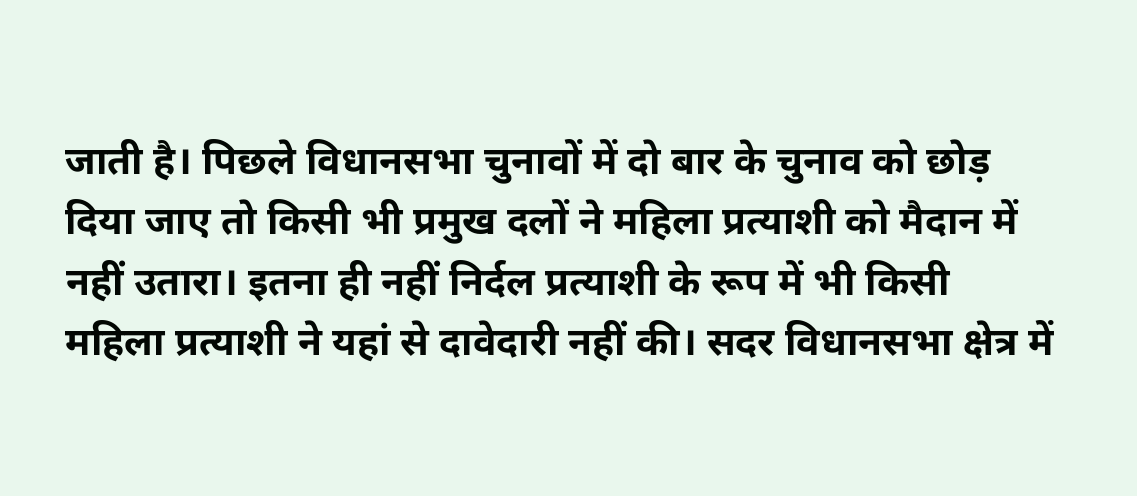जाती है। पिछले विधानसभा चुनावों में दो बार के चुनाव को छोड़ दिया जाए तो किसी भी प्रमुख दलों ने महिला प्रत्याशी को मैदान में नहीं उतारा। इतना ही नहीं निर्दल प्रत्याशी के रूप में भी किसी महिला प्रत्याशी ने यहां से दावेदारी नहीं की। सदर विधानसभा क्षेत्र में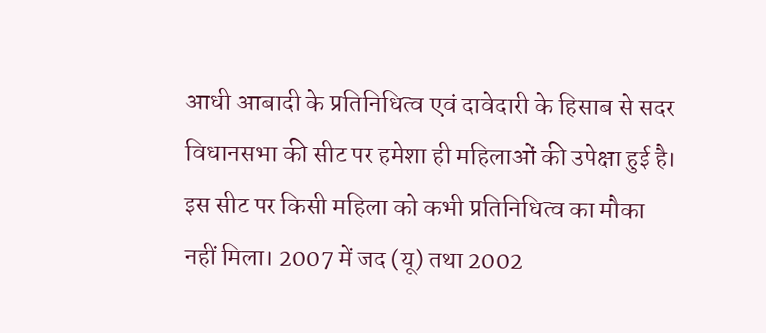आधी आबादी के प्रतिनिधित्व एवं दावेदारी के हिसाब से सदर विधानसभा की सीट पर हमेशा ही महिलाओं की उपेक्षा हुई है। इस सीट पर किसी महिला को कभी प्रतिनिधित्व का मौका नहीं मिला। 2007 में जद (यू) तथा 2002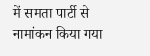में समता पार्टी से नामांकन किया गया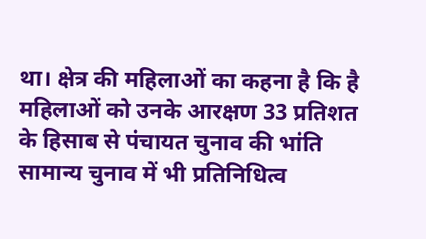था। क्षेत्र की महिलाओं का कहना है कि है महिलाओं को उनके आरक्षण 33 प्रतिशत के हिसाब से पंचायत चुनाव की भांति सामान्य चुनाव में भी प्रतिनिधित्व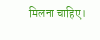मिलना चाहिए।